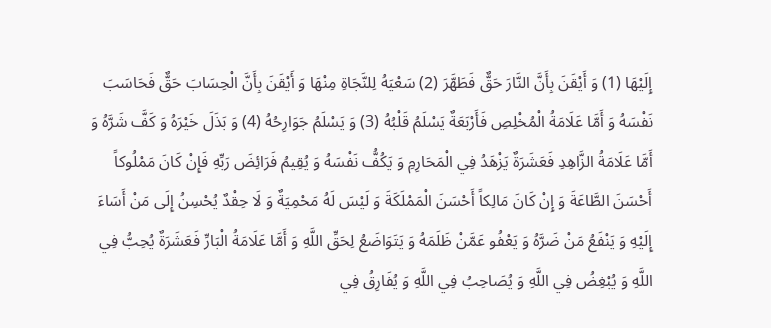إِلَيْهَا (1) وَ أَيْقَنَ بِأَنَّ النَّارَ حَقٌّ فَطَهَّرَ (2) سَعْيَهُ لِلنَّجَاةِ مِنْهَا وَ أَيْقَنَ بِأَنَّ الْحِسَابَ حَقٌّ فَحَاسَبَ نَفْسَهُ وَ أَمَّا عَلَامَةُ الْمُخْلِصِ فَأَرْبَعَةٌ يَسْلَمُ قَلْبُهُ (3) وَ يَسْلَمُ جَوَارِحُهُ (4) وَ بَذَلَ خَيْرَهُ وَ كَفَّ شَرَّهُ وَ أَمَّا عَلَامَةُ الزَّاهِدِ فَعَشَرَةٌ يَزْهَدُ فِي الْمَحَارِمِ وَ يَكُفُّ نَفْسَهُ وَ يُقِيمُ فَرَائِضَ رَبِّهِ فَإِنْ كَانَ مَمْلُوكاً أَحْسَنَ الطَّاعَةَ وَ إِنْ كَانَ مَالِكاً أَحْسَنَ الْمَمْلَكَةَ وَ لَيْسَ لَهُ مَحْمِيَةٌ وَ لَا حِقْدٌ يُحْسِنُ إِلَى مَنْ أَسَاءَ إِلَيْهِ وَ يَنْفَعُ مَنْ ضَرَّهُ وَ يَعْفُو عَمَّنْ ظَلَمَهُ وَ يَتَوَاضَعُ لِحَقِّ اللَّهِ وَ أَمَّا عَلَامَةُ الْبَارِّ فَعَشَرَةٌ يُحِبُّ فِي اللَّهِ وَ يُبْغِضُ فِي اللَّهِ وَ يُصَاحِبُ فِي اللَّهِ وَ يُفَارِقُ فِي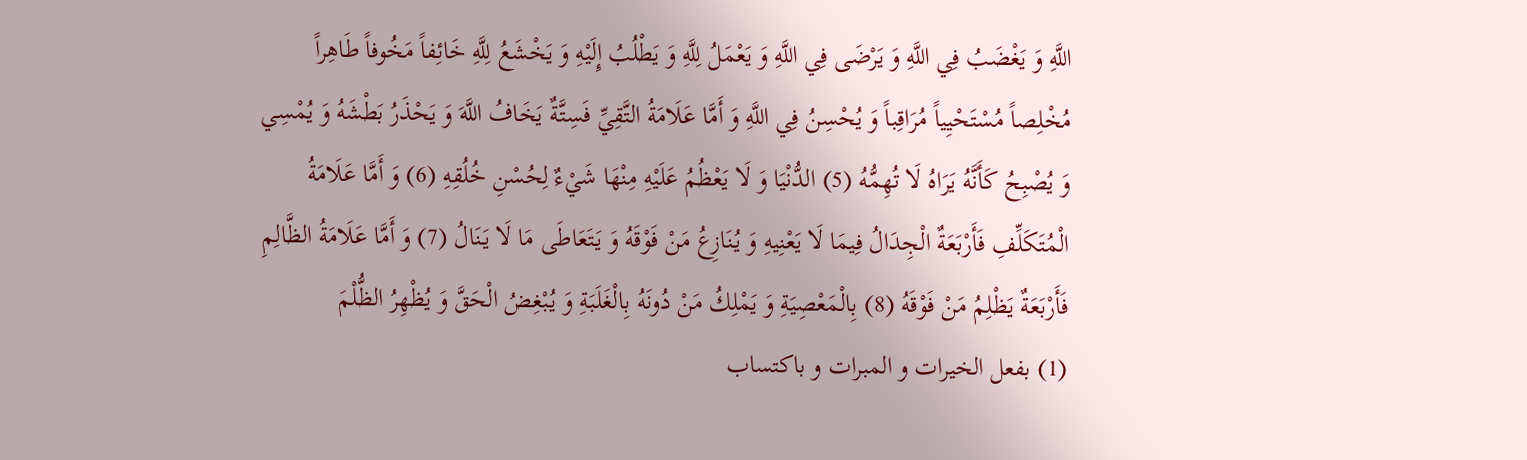اللَّهِ وَ يَغْضَبُ فِي اللَّهِ وَ يَرْضَى فِي اللَّهِ وَ يَعْمَلُ لِلَّهِ وَ يَطْلُبُ إِلَيْهِ وَ يَخْشَعُ لِلَّهِ خَائِفاً مَخُوفاً طَاهِراً مُخْلِصاً مُسْتَحْيِياً مُرَاقِباً وَ يُحْسِنُ فِي اللَّهِ وَ أَمَّا عَلَامَةُ التَّقِيِّ فَسِتَّةٌ يَخَافُ اللَّهَ وَ يَحْذَرُ بَطْشَهُ وَ يُمْسِي وَ يُصْبِحُ كَأَنَّهُ يَرَاهُ لَا تُهِمُّهُ (5) الدُّنْيَا وَ لَا يَعْظُمُ عَلَيْهِ مِنْهَا شَيْءٌ لِحُسْنِ خُلُقِهِ (6) وَ أَمَّا عَلَامَةُ الْمُتَكَلِّفِ فَأَرْبَعَةٌ الْجِدَالُ فِيمَا لَا يَعْنِيهِ وَ يُنَازِعُ مَنْ فَوْقَهُ وَ يَتَعَاطَى مَا لَا يَنَالُ (7) وَ أَمَّا عَلَامَةُ الظَّالِمِ فَأَرْبَعَةٌ يَظْلِمُ مَنْ فَوْقَهُ (8) بِالْمَعْصِيَةِ وَ يَمْلِكُ مَنْ دُونَهُ بِالْغَلَبَةِ وَ يُبْغِضُ الْحَقَّ وَ يُظْهِرُ الظُّلْمَ
(1) بفعل الخيرات و المبرات و باكتساب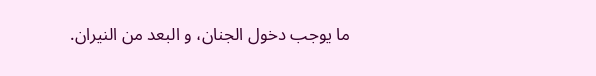ما يوجب دخول الجنان، و البعد من النيران.